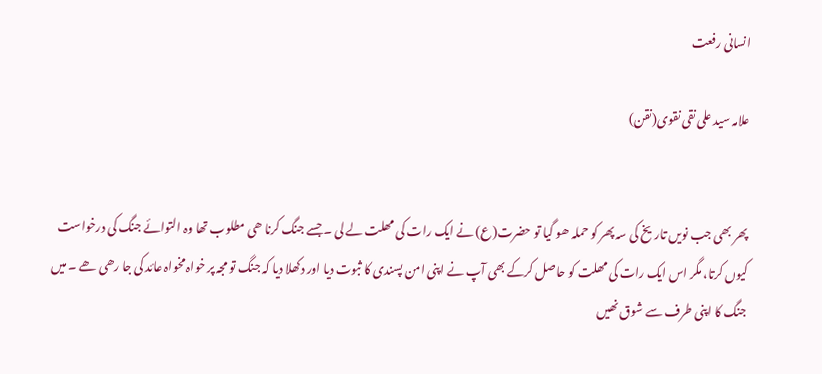انسانی رفعت

علامہ سید علی نقی نقوی(نقن)


پھر بھی جب نویں تاریخ کی سہ پھر کو حملہ ھو گیا تو حضرت(ع) نے ایک رات کی مھلت لے لی ۔ جسے جنگ کرنا ھی مطلوب تھا وہ التوائے جنگ کی درخواست کیوں کرتا، مگر اس ایک رات کی مھلت کو حاصل کرکے بھی آپ نے اپنی امن پسندی کا ثبوت دیا اور دکھلا دیا کہ جنگ تو مجہ پر خواہ مخواہ عائد کی جا رھی ھے ۔ میں جنگ کا اپنی طرف سے شوق نھیں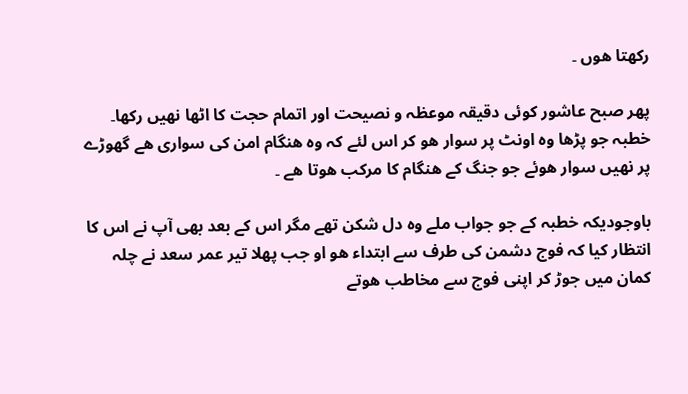رکھتا ھوں ۔

پھر صبح عاشور کوئی دقیقہ موعظہ و نصیحت اور اتمام حجت کا اٹھا نھیں رکھا۔ خطبہ جو پڑھا وہ اونٹ پر سوار ھو کر اس لئے کہ وہ ھنگام امن کی سواری ھے گھوڑے پر نھیں سوار ھوئے جو جنگ کے ھنگام کا مرکب ھوتا ھے ۔

باوجودیکہ خطبہ کے جو جواب ملے وہ دل شکن تھے مگر اس کے بعد بھی آپ نے اس کا انتظار کیا کہ فوج دشمن کی طرف سے ابتداء ھو او جب پھلا تیر عمر سعد نے چلہ کمان میں جوڑ کر اپنی فوج سے مخاطب ھوتے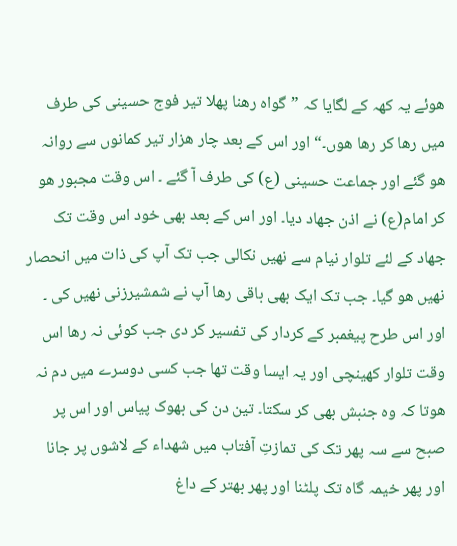ھوئے یہ کھہ کے لگایا کہ ”گواہ رھنا پھلا تیر فوج حسینی کی طرف میں رھا کر رھا ھوں۔“ اور اس کے بعد چار ھزار تیر کمانوں سے روانہ ھو گئے اور جماعت حسینی (ع) کی طرف آ گئے ۔ اس وقت مجبور ھو کر امام(ع) نے اذن جھاد دیا۔ اور اس کے بعد بھی خود اس وقت تک جھاد کے لئے تلوار نیام سے نھیں نکالی جب تک آپ کی ذات میں انحصار نھیں ھو گیا۔ جب تک ایک بھی باقی رھا آپ نے شمشیرزنی نھیں کی ۔ اور اس طرح پیغمبر کے کردار کی تفسیر کر دی جب کوئی نہ رھا اس وقت تلوار کھینچی اور یہ ایسا وقت تھا جب کسی دوسرے میں دم نہ ھوتا کہ وہ جنبش بھی کر سکتا۔ تین دن کی بھوک پیاس اور اس پر صبح سے سہ پھر تک کی تمازتِ آفتاب میں شھداء کے لاشوں پر جانا اور پھر خیمہ گاہ تک پلٹنا اور پھر بھتر کے داغ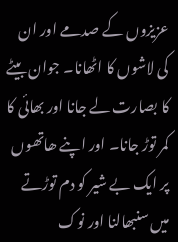عزیزوں کے صدمے اور ان کی لاشوں کا اٹھانا۔ جوان بیٹے کا بصارت لے جانا اور بھائی کا کمر توڑ جانا۔ اور اپنے ھاتھوں پر ایک بے شیر کو دم توڑتے میں سنبھالنا اور نوک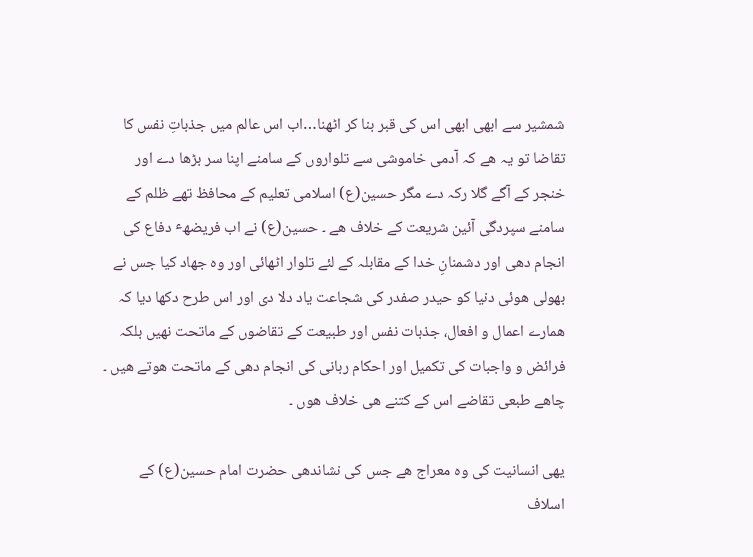شمشیر سے ابھی ابھی اس کی قبر بنا کر اٹھنا…اب اس عالم میں جذباتِ نفس کا تقاضا تو یہ ھے کہ آدمی خاموشی سے تلواروں کے سامنے اپنا سر بڑھا دے اور خنجر کے آگے گلا رکہ دے مگر حسین(ع) اسلامی تعلیم کے محافظ تھے ظلم کے سامنے سپردگی آئین شریعت کے خلاف ھے ۔ حسین(ع) نے اب فریضھٴ دفاع کی انجام دھی اور دشمنانِ خدا کے مقابلہ کے لئے تلوار اٹھائی اور وہ جھاد کیا جس نے بھولی ھوئی دنیا کو حیدر صفدر کی شجاعت یاد دلا دی اور اس طرح دکھا دیا کہ ھمارے اعمال و افعال، جذبات نفس اور طبیعت کے تقاضوں کے ماتحت نھیں بلکہ فرائض و واجبات کی تکمیل اور احکام ربانی کی انجام دھی کے ماتحت ھوتے ھیں ۔ چاھے طبعی تقاضے اس کے کتنے ھی خلاف ھوں ۔

یھی انسانیت کی وہ معراج ھے جس کی نشاندھی حضرت امام حسین(ع) کے اسلاف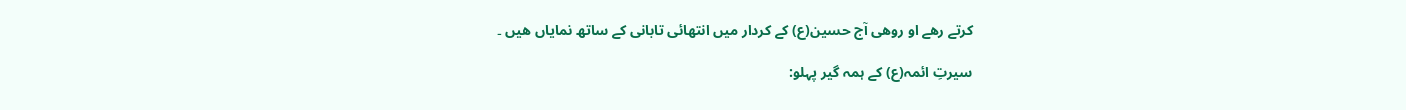کرتے رھے او روھی آج حسین(ع) کے کردار میں انتھائی تابانی کے ساتھ نمایاں ھیں ۔

سیرتِ ائمہ(ع) کے ہمہ گیر پہلو: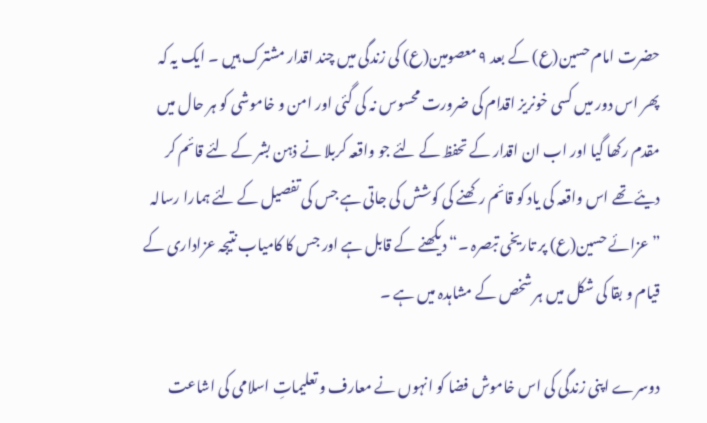حضرت امام حسین(ع) کے بعد ۹ معصومین(ع) کی زندگی میں چند اقدار مشترک ہیں ۔ ایک یہ کہ پھر اس دور میں کسی خونریز اقدام کی ضرورت محسوس نہ کی گئی اور امن و خاموشی کو ہر حال میں مقدم رکھا گیا اور اب ان اقدار کے تحفظ کے لئے جو واقعہ کربلا نے ذہن بشر کے لئے قائم کر دیئے تھے اس واقعہ کی یاد کو قائم رکھنے کی کوشش کی جاتی ہے جس کی تفصیل کے لئے ہمارا رسالہ ”عزائے حسین(ع) پر تاریخی تبصرہ ۔“ دیکھنے کے قابل ہے اور جس کا کامیاب نتیجہ عزاداری کے قیام و بقا کی شکل میں ہر شخص کے مشاہدہ میں ہے ۔

دوسرے اپنی زندگی کی اس خاموش فضا کو انہوں نے معارف و تعلیماتِ اسلامی کی اشاعت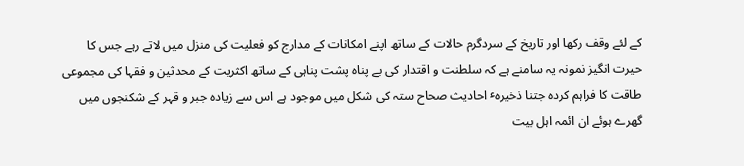کے لئے وقف رکھا اور تاریخ کے سردگرم حالات کے ساتھ اپنے امکانات کے مدارج کو فعلیت کی منزل میں لاتے رہے جس کا حیرت انگیز نمونہ یہ سامنے ہے کہ سلطنت و اقتدار کی بے پناہ پشت پناہی کے ساتھ اکثریت کے محدثین و فقہا کی مجموعی طاقت کا فراہم کردہ جتنا ذخیرہٴ احادیث صحاح ستہ کی شکل میں موجود ہے اس سے زیادہ جبر و قہر کے شکنجوں میں گھرے ہوئے ان ائمہ اہل بیت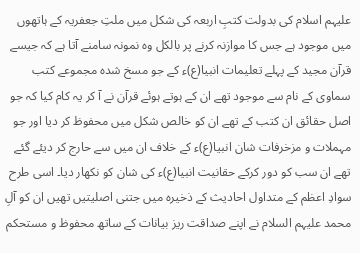علیہم اسلام کی بدولت کتبِ اربعہ کی شکل میں ملتِ جعفریہ کے ہاتھوں میں موجود ہے جس کا موازنہ کرنے پر بالکل وہ نمونہ سامنے آتا ہے کہ جیسے قرآن مجید کے پہلے تعلیمات انبیا(ع)ء کے جو مسخ شدہ مجموعے کتب سماوی کے نام سے موجود تھے ان کے ہوتے ہوئے قرآن نے آ کر یہ کام کیا کہ جو اصل حقائق ان کتب کے تھے ان کو خالص شکل میں محفوظ کر دیا اور جو مہملات و مزخرفات شان انبیا(ع)ء کے خلاف ان میں سے حارج کر دیئے گئے تھے ان سب کو دور کرکے حقانیت انبیا(ع)ء کی شان کو نکھار دیا۔ اسی طرح سوادِ اعظم کے متداول احادیث کے ذخیرہ میں جتنی اصلیتیں تھیں ان کو آلِ محمد علیہم السلام نے اپنے صداقت ریز بیانات کے ساتھ محفوظ و مستحکم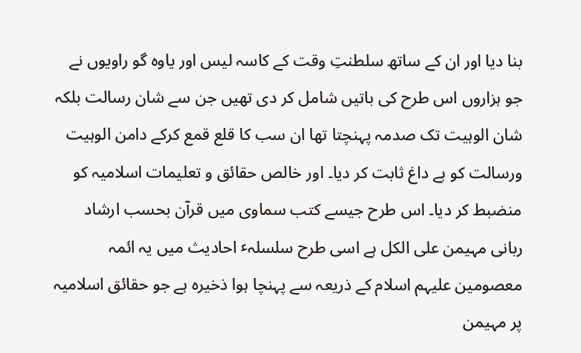بنا دیا اور ان کے ساتھ سلطنتِ وقت کے کاسہ لیس اور یاوہ گو راویوں نے جو ہزاروں اس طرح کی باتیں شامل کر دی تھیں جن سے شان رسالت بلکہ شان الوہیت تک صدمہ پہنچتا تھا ان سب کا قلع قمع کرکے دامن الوہیت ورسالت کو بے داغ ثابت کر دیا۔ اور خالص حقائق و تعلیمات اسلامیہ کو منضبط کر دیا۔ اس طرح جیسے کتب سماوی میں قرآن بحسب ارشاد ربانی مہیمن علی الکل ہے اسی طرح سلسلہٴ احادیث میں یہ ائمہ معصومین علیہم اسلام کے ذریعہ سے پہنچا ہوا ذخیرہ ہے جو حقائق اسلامیہ پر مہیمن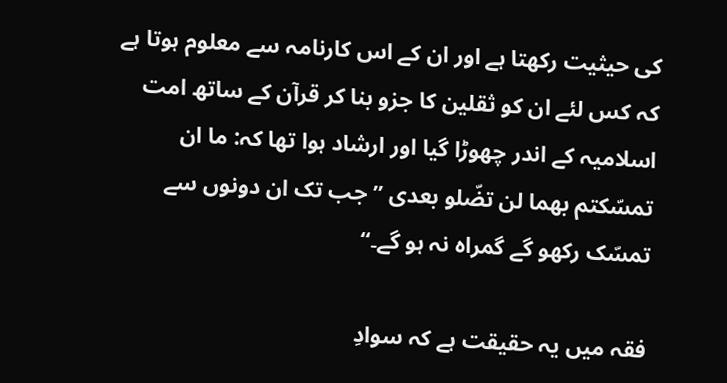کی حیثیت رکھتا ہے اور ان کے اس کارنامہ سے معلوم ہوتا ہے کہ کس لئے ان کو ثقلین کا جزو بنا کر قرآن کے ساتھ امت اسلامیہ کے اندر چھوڑا گیا اور ارشاد ہوا تھا کہ: ما ان تمسّکتم بھما لن تضّلو بعدی ”جب تک ان دونوں سے تمسّک رکھو گے گمراہ نہ ہو گے۔“

فقہ میں یہ حقیقت ہے کہ سوادِ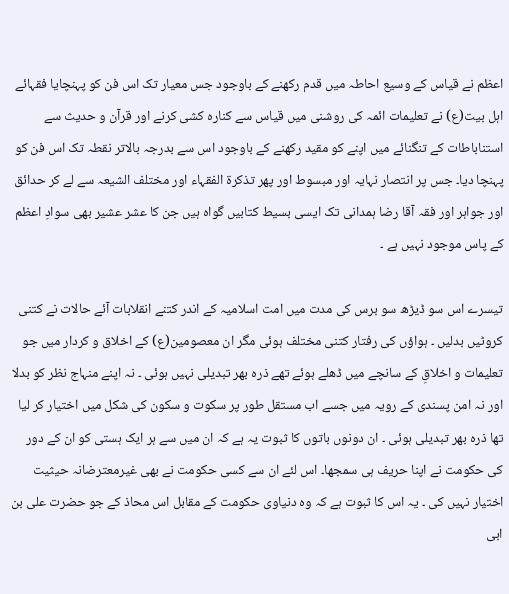اعظم نے قیاس کے وسیع احاطہ میں قدم رکھنے کے باوجود جس معیار تک اس فن کو پہنچایا فقہائے اہل بیت(ع) نے تعلیمات ائمہ کی روشنی میں قیاس سے کنارہ کشی کرنے اور قرآن و حدیث سے استناباطات کے تنگنائے میں اپنے کو مقید رکھنے کے باوجود اس سے بدرجہ بالاتر نقطہ تک اس فن کو پہنچا دیا۔ جس پر انتصار نہایہ اور مبسوط اور پھر تذکرة الفقہاء اور مختلف الشیعہ سے لے کر حدائق اور جواہر اور فقہ آقا رضا ہمدانی تک ایسی بسیط کتابیں گواہ ہیں جن کا عشر عشیر بھی سوادِ اعظم کے پاس موجود نہیں ہے ۔

تیسرے اس سو ڈیڑھ سو برس کی مدت میں امت اسلامیہ کے اندر کتنے انقلابات آئے حالات نے کتنی کروٹیں بدلیں ۔ ہواؤں کی رفتار کتنی مختلف ہوئی مگر ان معصومین(ع) کے اخلاق و کردار میں جو تعلیمات و اخلاقِ کے سانچے میں ڈھلے ہوئے تھے ذرہ بھر تبدیلی نہیں ہوئی ۔ نہ اپنے منہاج نظر کو بدلا اور نہ امن پسندی کے رویہ میں جسے اب مستقل طور پر سکوت و سکون کی شکل میں اختیار کر لیا تھا ذرہ بھر تبدیلی ہوئی ۔ ان دونوں باتوں کا ثبوت یہ ہے کہ ان میں سے ہر ایک ہستی کو ان کے دور کی حکومت نے اپنا حریف ہی سمجھا۔ اس لئے ان سے کسی حکومت نے بھی غیرمعترضانہ حیثیت اختیار نہیں کی ۔ یہ اس کا ثبوت ہے کہ وہ دنیاوی حکومت کے مقابل اس محاذ کے جو حضرت علی بن ابی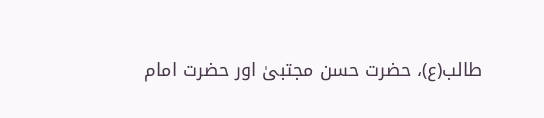طالب(ع)، حضرت حسن مجتبیٰ اور حضرت امام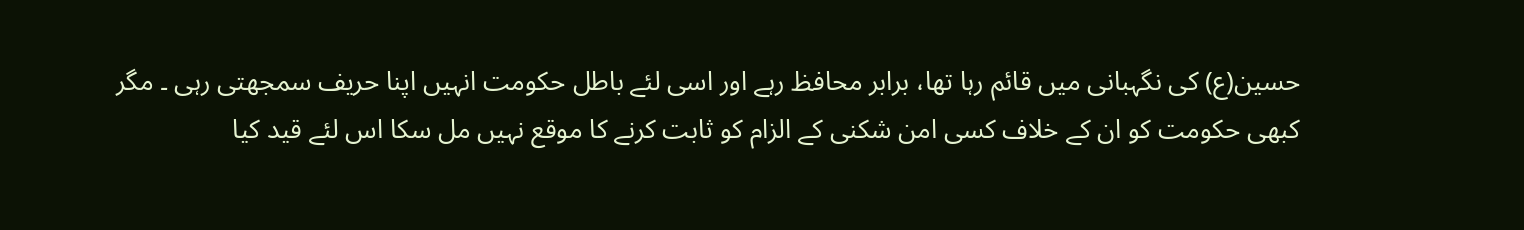حسین(ع) کی نگہبانی میں قائم رہا تھا، برابر محافظ رہے اور اسی لئے باطل حکومت انہیں اپنا حریف سمجھتی رہی ۔ مگر کبھی حکومت کو ان کے خلاف کسی امن شکنی کے الزام کو ثابت کرنے کا موقع نہیں مل سکا اس لئے قید کیا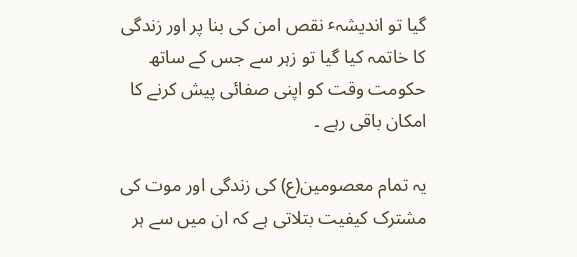گیا تو اندیشہٴ نقص امن کی بنا پر اور زندگی کا خاتمہ کیا گیا تو زہر سے جس کے ساتھ حکومت وقت کو اپنی صفائی پیش کرنے کا امکان باقی رہے ۔

یہ تمام معصومین(ع) کی زندگی اور موت کی مشترک کیفیت بتلاتی ہے کہ ان میں سے ہر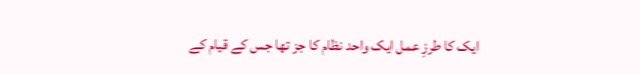ایک کا طرزِ عمل ایک واحد نظام کا جز تھا جس کے قیام کے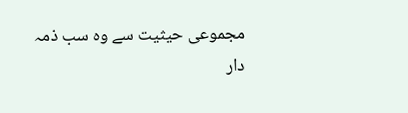مجموعی حیثیت سے وہ سب ذمہ دار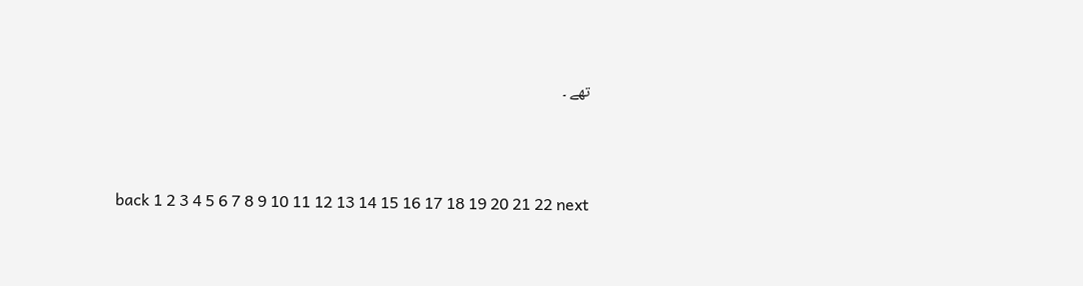تھے ۔



back 1 2 3 4 5 6 7 8 9 10 11 12 13 14 15 16 17 18 19 20 21 22 next